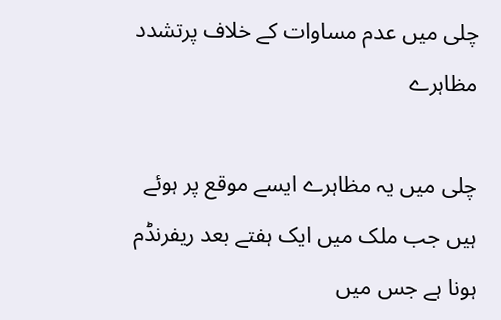چلی میں عدم مساوات کے خلاف پرتشدد مظاہرے

چلی میں یہ مظاہرے ایسے موقع پر ہوئے ہیں جب ملک میں ایک ہفتے بعد ریفرنڈم ہونا ہے جس میں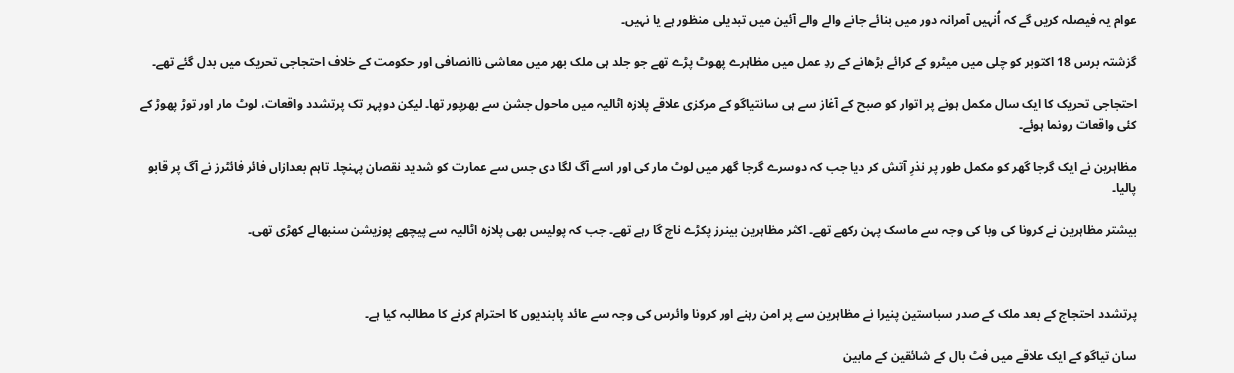عوام یہ فیصلہ کریں گے کہ اُنہیں آمرانہ دور میں بنائے جانے والے والے آئین میں تبدیلی منظور ہے یا نہیں۔

گزشتہ برس 18 اکتوبر کو چلی میں میٹرو کے کرائے بڑھانے کے ردِ عمل میں مظاہرے پھوٹ پڑے تھے جو جلد ہی ملک بھر میں معاشی ناانصافی اور حکومت کے خلاف احتجاجی تحریک میں بدل گئے تھے۔

احتجاجی تحریک کا ایک سال مکمل ہونے پر اتوار کو صبح کے آغاز سے ہی سانتیاگو کے مرکزی علاقے پلازہ اٹالیہ میں ماحول جشن سے بھرپور تھا۔ لیکن دوپہر تک پرتشدد واقعات، لوٹ مار اور توڑ پھوڑ کے کئی واقعات رونما ہوئے۔

مظاہرین نے ایک گرجا گھر کو مکمل طور پر نذرِ آتش کر دیا جب کہ دوسرے گرجا گھر میں لوٹ مار کی اور اسے آگ لگا دی جس سے عمارت کو شدید نقصان پہنچا۔ تاہم بعدازاں فائر فائٹرز نے آگ پر قابو پالیا۔

بیشتر مظاہرین نے کرونا کی وبا کی وجہ سے ماسک پہن رکھے تھے۔ اکثر مظاہرین بینرز پکڑے ناچ گا رہے تھے۔ جب کہ پولیس بھی پلازہ اٹالیہ سے پیچھے پوزیشن سنبھالے کھڑی تھی۔



پرتشدد احتجاج کے بعد ملک کے صدر سباستین پنیرا نے مظاہرین سے پر امن رہنے اور کرونا وائرس کی وجہ سے عائد پابندیوں کا احترام کرنے کا مطالبہ کیا ہے۔

سان تیاگو کے ایک علاقے میں فٹ بال کے شائقین کے مابین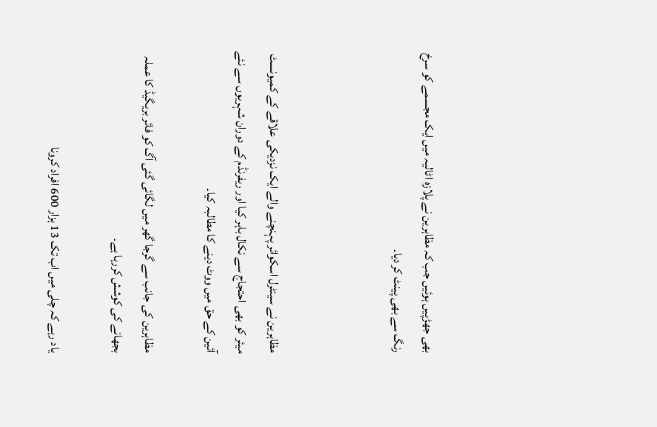بھی جھڑپیں ہوئیں جب کہ مظاہرین نے پلازہ اٹالیہ میں ایک مجسمے کو سرخ رنگ سے بھی پینٹ کر دیا۔



مظاہرین نے سینٹرل اسکوائر پہنچنے والے ایک نزدیکی علاقے کے کمیونسٹ میئر کو بھی احتجاج سے نکال باہر کیا اور ریفرنڈم کے دوران شہریوں سے نئے آئین کے حق میں ووٹ دینے کا مطالبہ کیا۔

مظاہرین کی جانب سے گرجا گھر میں لگائی گئی آگ کو فائر بریگیڈ کا عملہ بجھانے کی کوشش کررہا ہے۔

یاد رہے کہ چلی میں اب تک 13 ہزار 600 افراد کرونا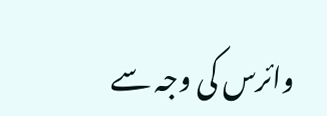وائرس کی وجہ سے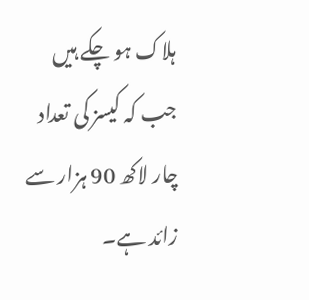ہلاک ہو چکے ہیں جب کہ کیسز کی تعداد چار لاکھ 90 ہزار سے زائد ہے۔